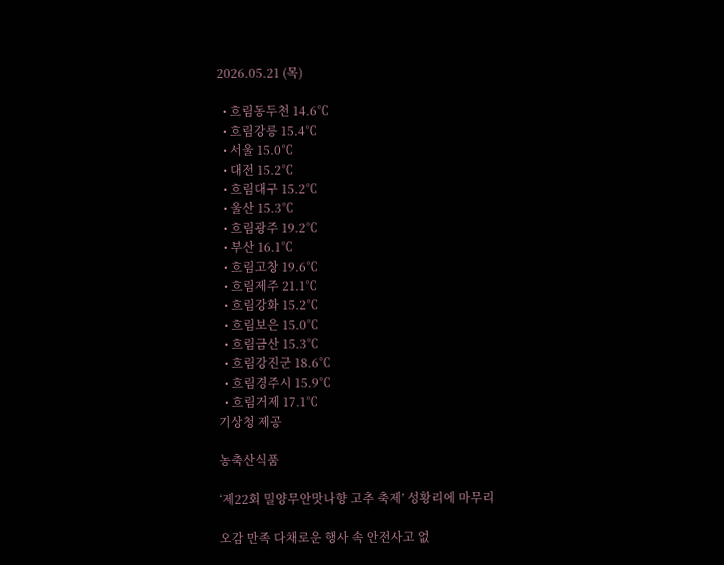2026.05.21 (목)

  • 흐림동두천 14.6℃
  • 흐림강릉 15.4℃
  • 서울 15.0℃
  • 대전 15.2℃
  • 흐림대구 15.2℃
  • 울산 15.3℃
  • 흐림광주 19.2℃
  • 부산 16.1℃
  • 흐림고창 19.6℃
  • 흐림제주 21.1℃
  • 흐림강화 15.2℃
  • 흐림보은 15.0℃
  • 흐림금산 15.3℃
  • 흐림강진군 18.6℃
  • 흐림경주시 15.9℃
  • 흐림거제 17.1℃
기상청 제공

농축산식품

‘제22회 밀양무안맛나향 고추 축제’ 성황리에 마무리

오감 만족 다채로운 행사 속 안전사고 없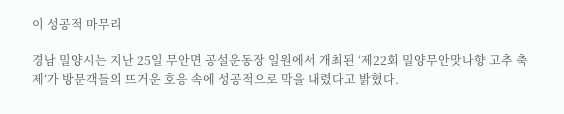이 성공적 마무리

경남 밀양시는 지난 25일 무안면 공설운동장 일원에서 개최된 ‘제22회 밀양무안맛나향 고추 축제’가 방문객들의 뜨거운 호응 속에 성공적으로 막을 내렸다고 밝혔다.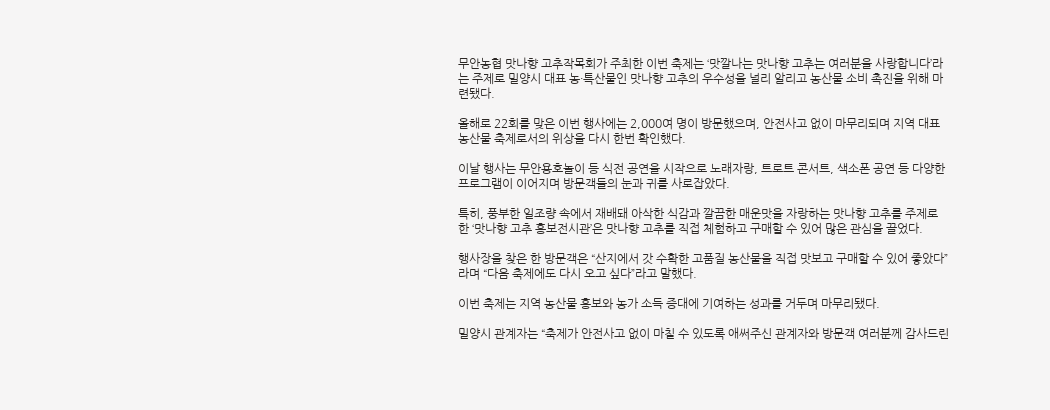무안농협 맛나향 고추작목회가 주최한 이번 축제는 ‘맛깔나는 맛나향 고추는 여러분을 사랑합니다’라는 주제로 밀양시 대표 농·특산물인 맛나향 고추의 우수성을 널리 알리고 농산물 소비 촉진을 위해 마련됐다.

올해로 22회를 맞은 이번 행사에는 2,000여 명이 방문했으며, 안전사고 없이 마무리되며 지역 대표 농산물 축제로서의 위상을 다시 한번 확인했다.

이날 행사는 무안용호놀이 등 식전 공연을 시작으로 노래자랑, 트로트 콘서트, 색소폰 공연 등 다양한 프로그램이 이어지며 방문객들의 눈과 귀를 사로잡았다.

특히, 풍부한 일조량 속에서 재배돼 아삭한 식감과 깔끔한 매운맛을 자랑하는 맛나향 고추를 주제로 한 ‘맛나향 고추 홍보전시관’은 맛나향 고추를 직접 체험하고 구매할 수 있어 많은 관심을 끌었다.

행사장을 찾은 한 방문객은 “산지에서 갓 수확한 고품질 농산물을 직접 맛보고 구매할 수 있어 좋았다”라며 “다음 축제에도 다시 오고 싶다”라고 말했다.

이번 축제는 지역 농산물 홍보와 농가 소득 증대에 기여하는 성과를 거두며 마무리됐다.

밀양시 관계자는 “축제가 안전사고 없이 마칠 수 있도록 애써주신 관계자와 방문객 여러분께 감사드린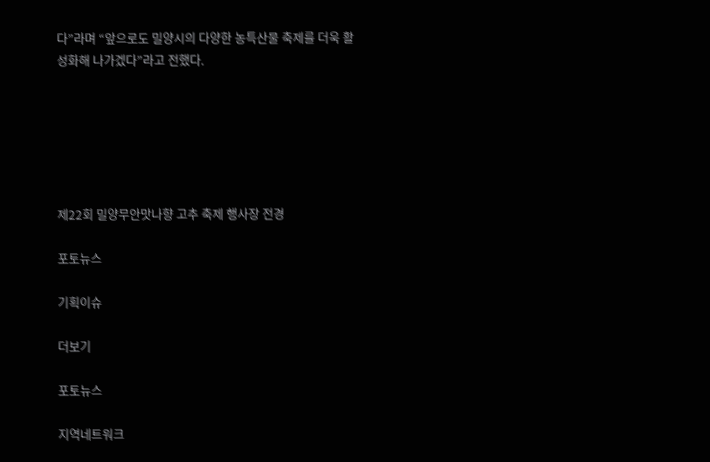다”라며 “앞으로도 밀양시의 다양한 농특산물 축제를 더욱 활성화해 나가겠다”라고 전했다.






제22회 밀양무안맛나향 고추 축제 행사장 전경

포토뉴스

기획이슈

더보기

포토뉴스

지역네트워크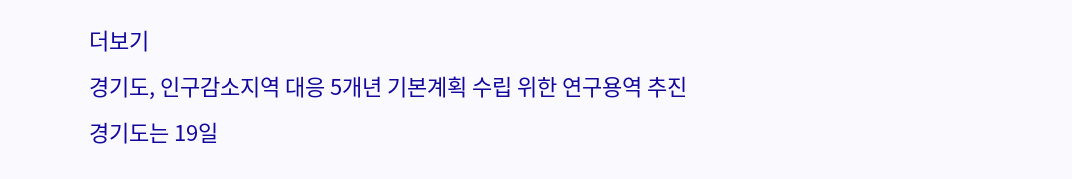더보기
경기도, 인구감소지역 대응 5개년 기본계획 수립 위한 연구용역 추진
경기도는 19일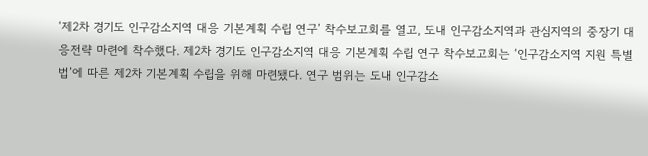‘제2차 경기도 인구감소지역 대응 기본계획 수립 연구’ 착수보고회를 열고, 도내 인구감소지역과 관심지역의 중장기 대응전략 마련에 착수했다. 제2차 경기도 인구감소지역 대응 기본계획 수립 연구 착수보고회는 ‘인구감소지역 지원 특별법’에 따른 제2차 기본계획 수립을 위해 마련됐다. 연구 범위는 도내 인구감소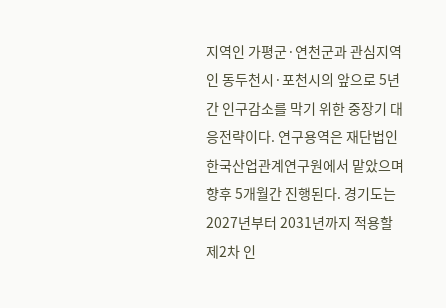지역인 가평군·연천군과 관심지역인 동두천시·포천시의 앞으로 5년간 인구감소를 막기 위한 중장기 대응전략이다. 연구용역은 재단법인 한국산업관계연구원에서 맡았으며 향후 5개월간 진행된다. 경기도는 2027년부터 2031년까지 적용할 제2차 인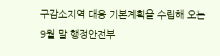구감소지역 대응 기본계획을 수립해 오는 9월 말 행정안전부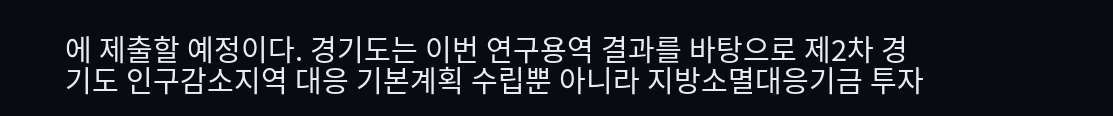에 제출할 예정이다. 경기도는 이번 연구용역 결과를 바탕으로 제2차 경기도 인구감소지역 대응 기본계획 수립뿐 아니라 지방소멸대응기금 투자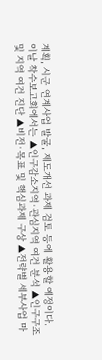계획, 시군 연계사업 발굴, 제도개선 과제 검토 등에 활용할 예정이다. 이날 착수보고회에서는 ▲인구감소지역·관심지역 여건 분석 ▲인구구조 및 지역 여건 진단 ▲비전·목표 및 핵심과제 구상 ▲전략별 세부사업 마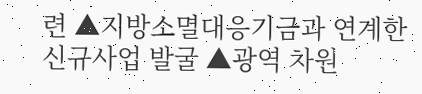련 ▲지방소멸대응기금과 연계한 신규사업 발굴 ▲광역 차원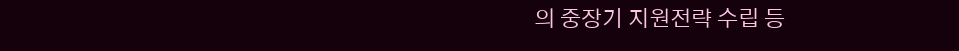의 중장기 지원전략 수립 등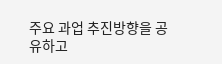주요 과업 추진방향을 공유하고